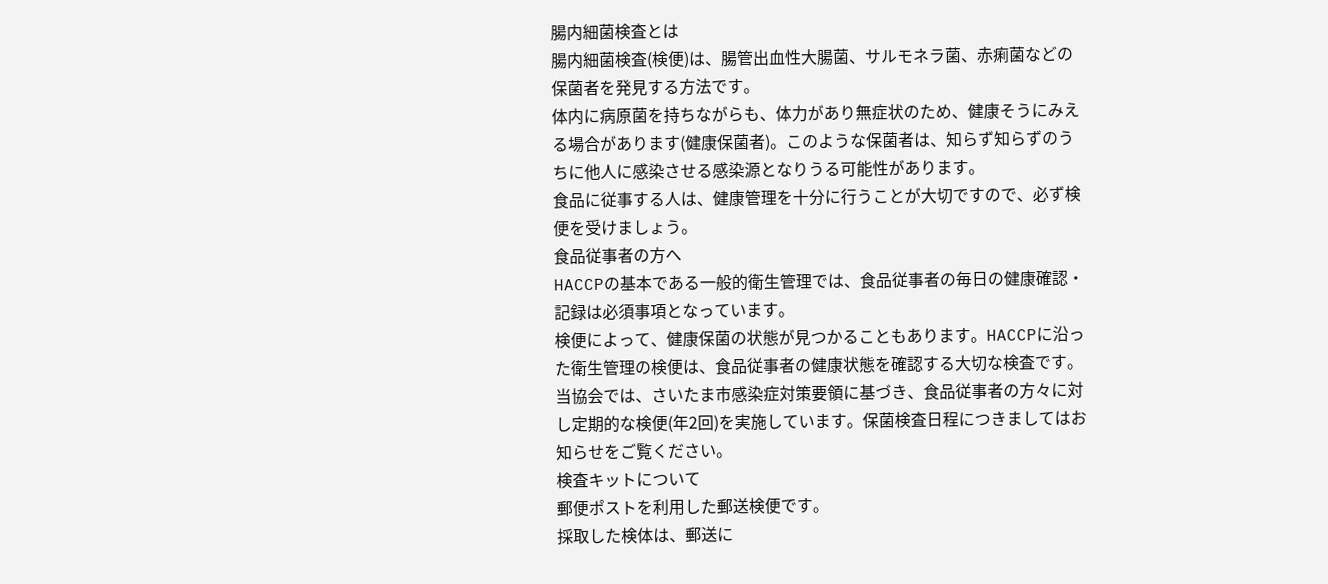腸内細菌検査とは
腸内細菌検査(検便)は、腸管出血性大腸菌、サルモネラ菌、赤痢菌などの保菌者を発見する方法です。
体内に病原菌を持ちながらも、体力があり無症状のため、健康そうにみえる場合があります(健康保菌者)。このような保菌者は、知らず知らずのうちに他人に感染させる感染源となりうる可能性があります。
食品に従事する人は、健康管理を十分に行うことが大切ですので、必ず検便を受けましょう。
食品従事者の方へ
HACCPの基本である一般的衛生管理では、食品従事者の毎日の健康確認・記録は必須事項となっています。
検便によって、健康保菌の状態が見つかることもあります。HACCPに沿った衛生管理の検便は、食品従事者の健康状態を確認する大切な検査です。
当協会では、さいたま市感染症対策要領に基づき、食品従事者の方々に対し定期的な検便(年2回)を実施しています。保菌検査日程につきましてはお知らせをご覧ください。
検査キットについて
郵便ポストを利用した郵送検便です。
採取した検体は、郵送に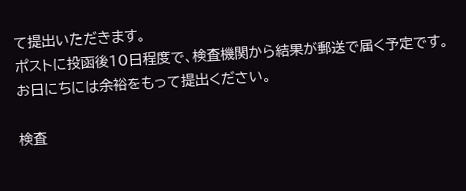て提出いただきます。
ポストに投函後10日程度で、検査機関から結果が郵送で届く予定です。
お日にちには余裕をもって提出ください。

検査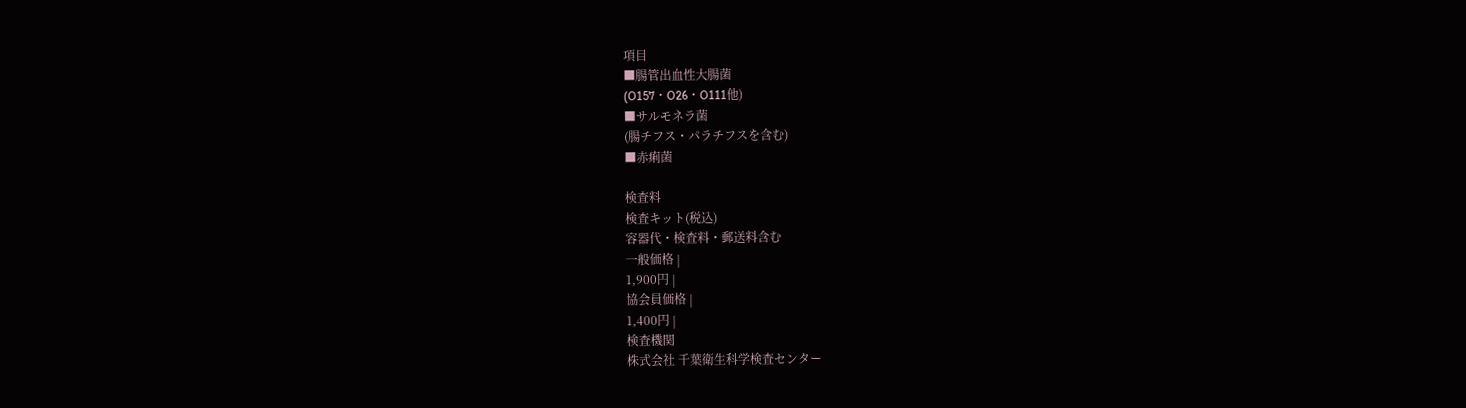項目
■腸管出血性大腸菌
(O157・O26・O111他)
■サルモネラ菌
(腸チフス・パラチフスを含む)
■赤痢菌

検査料
検査キット(税込)
容器代・検査料・郵送料含む
一般価格 |
1,900円 |
協会員価格 |
1,400円 |
検査機関
株式会社 千葉衛生科学検査センター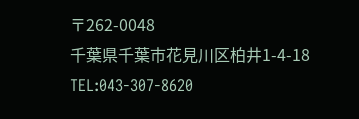〒262-0048
千葉県千葉市花見川区柏井1-4-18
TEL:043-307-8620